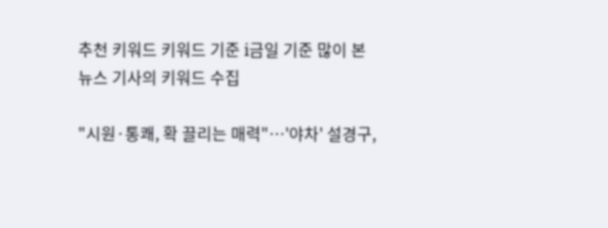추천 키워드 키워드 기준 i금일 기준 많이 본
뉴스 기사의 키워드 수집

"시원·통쾌, 확 끌리는 매력"…'야차' 설경구,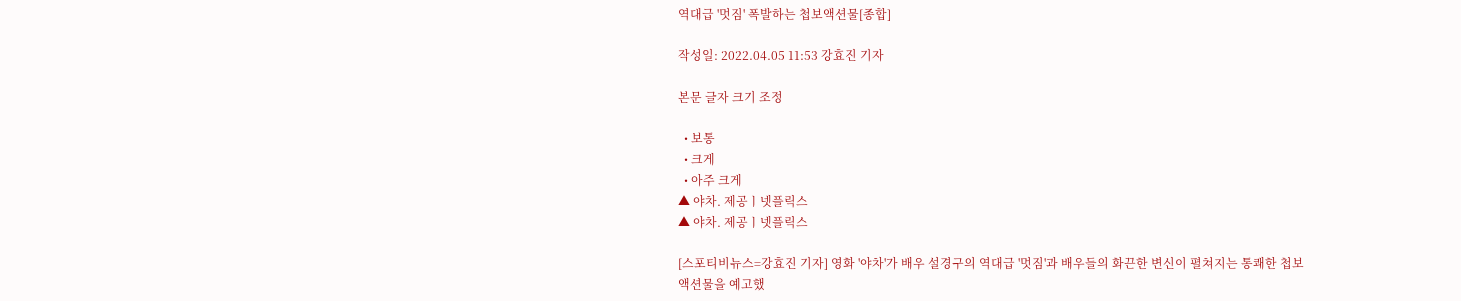역대급 '멋짐' 폭발하는 첩보액션물[종합]

작성일: 2022.04.05 11:53 강효진 기자

본문 글자 크기 조정

  • 보통
  • 크게
  • 아주 크게
▲ 야차. 제공ㅣ넷플릭스
▲ 야차. 제공ㅣ넷플릭스

[스포티비뉴스=강효진 기자] 영화 '야차'가 배우 설경구의 역대급 '멋짐'과 배우들의 화끈한 변신이 펼쳐지는 통쾌한 첩보액션물을 예고했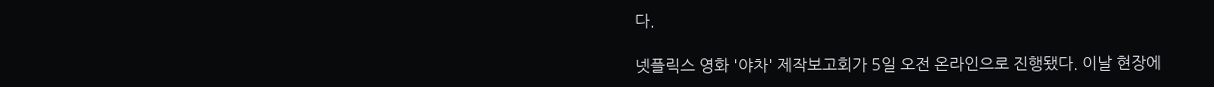다.

넷플릭스 영화 '야차' 제작보고회가 5일 오전 온라인으로 진행됐다. 이날 현장에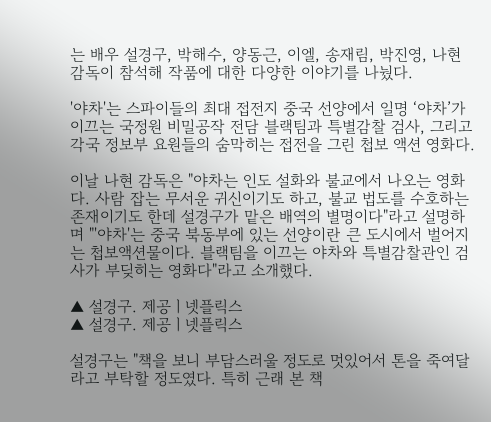는 배우 설경구, 박해수, 양동근, 이엘, 송재림, 박진영, 나현 감독이 참석해 작품에 대한 다양한 이야기를 나눴다.

'야차'는 스파이들의 최대 접전지 중국 선양에서 일명 ‘야차’가 이끄는 국정원 비밀공작 전담 블랙팀과 특별감찰 검사, 그리고 각국 정보부 요원들의 숨막히는 접전을 그린 첩보 액션 영화다.

이날 나현 감독은 "야차는 인도 설화와 불교에서 나오는 영화다. 사람 잡는 무서운 귀신이기도 하고, 불교 법도를 수호하는 존재이기도 한데 설경구가 맡은 배역의 별명이다"라고 설명하며 "'야차'는 중국 북동부에 있는 선양이란 큰 도시에서 벌어지는 첩보액션물이다. 블랙팀을 이끄는 야차와 특별감찰관인 검사가 부딪히는 영화다"라고 소개했다.

▲ 설경구. 제공ㅣ넷플릭스
▲ 설경구. 제공ㅣ넷플릭스

설경구는 "책을 보니 부담스러울 정도로 멋있어서 톤을 죽여달라고 부탁할 정도였다. 특히 근래 본 책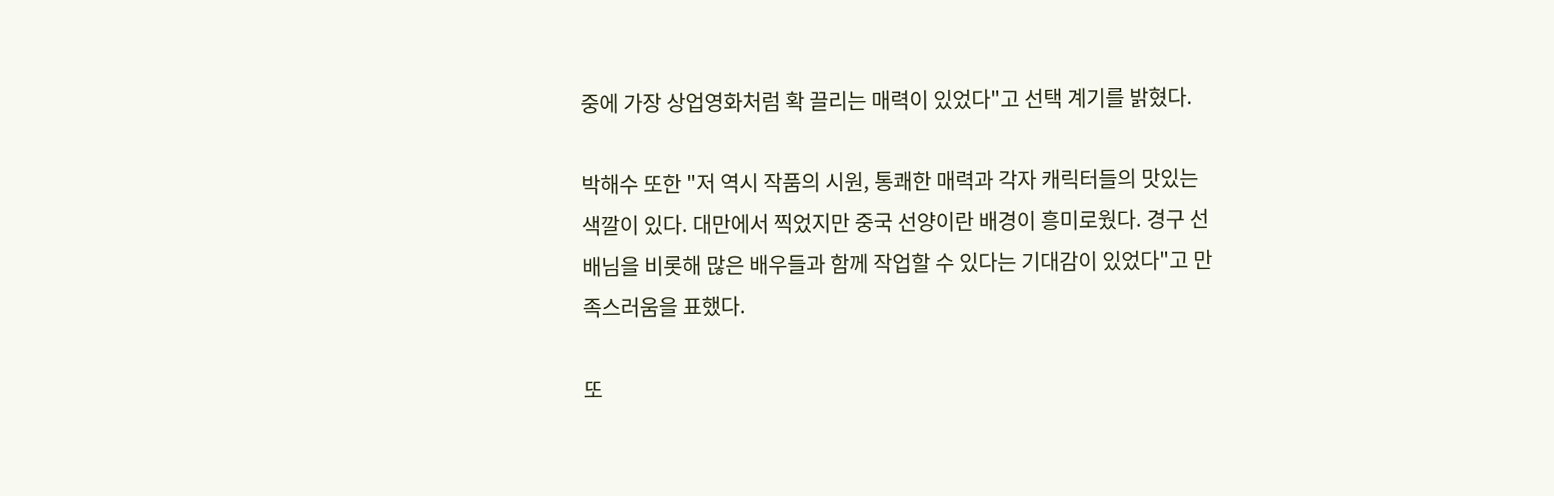중에 가장 상업영화처럼 확 끌리는 매력이 있었다"고 선택 계기를 밝혔다.

박해수 또한 "저 역시 작품의 시원, 통쾌한 매력과 각자 캐릭터들의 맛있는 색깔이 있다. 대만에서 찍었지만 중국 선양이란 배경이 흥미로웠다. 경구 선배님을 비롯해 많은 배우들과 함께 작업할 수 있다는 기대감이 있었다"고 만족스러움을 표했다.

또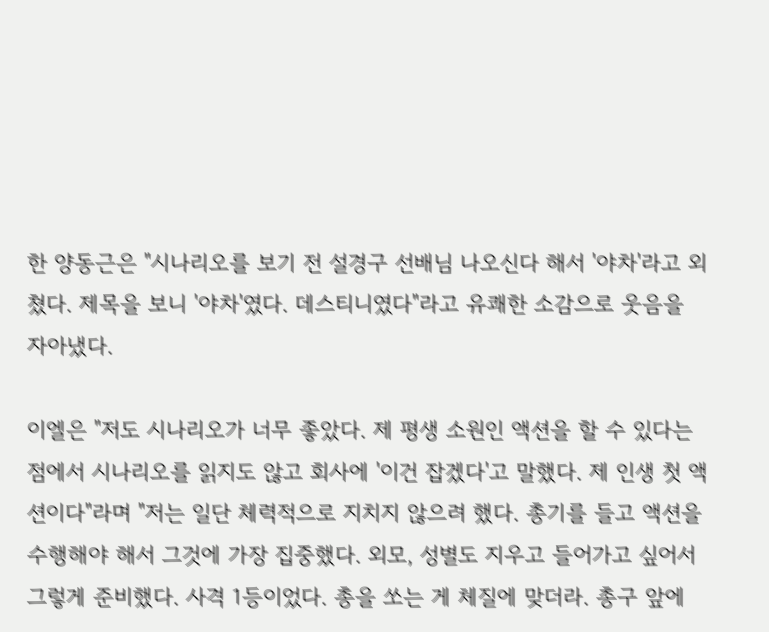한 양동근은 "시나리오를 보기 전 설경구 선배님 나오신다 해서 '야차'라고 외쳤다. 제목을 보니 '야차'였다. 데스티니였다"라고 유쾌한 소감으로 웃음을 자아냈다.

이엘은 "저도 시나리오가 너무 좋았다. 제 평생 소원인 액션을 할 수 있다는 점에서 시나리오를 읽지도 않고 회사에 '이건 잡겠다'고 말했다. 제 인생 첫 액션이다"라며 "저는 일단 체력적으로 지치지 않으려 했다. 총기를 들고 액션을 수행해야 해서 그것에 가장 집중했다. 외모, 성별도 지우고 들어가고 싶어서 그렇게 준비했다. 사격 1등이었다. 총을 쏘는 게 체질에 맞더라. 총구 앞에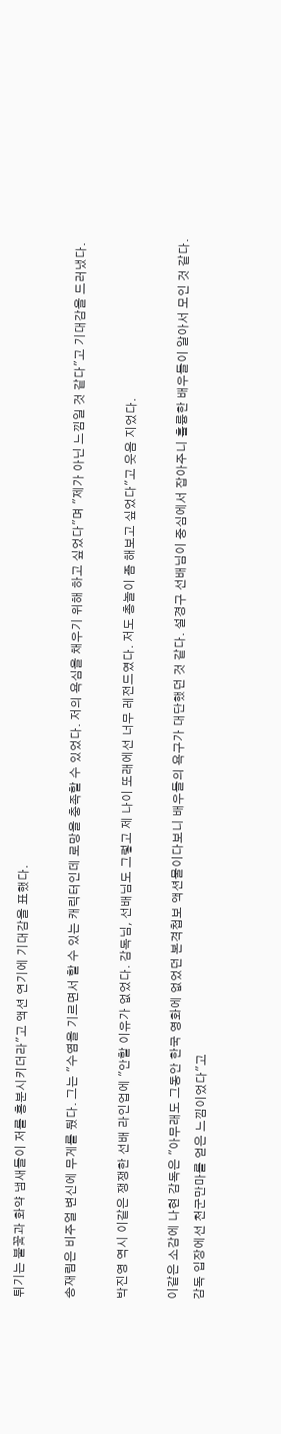튀기는 불꽃과 화약 냄새들이 저를 흥분시키더라"고 액션 연기에 기대감을 표했다.

송재림은 비주얼 변신에 무게를 뒀다. 그는 "수염을 기르면서 할 수 있는 캐릭터인데 로망을 충족할 수 있었다. 저의 욕심을 채우기 위해 하고 싶었다"며 "제가 아닌 느낌일 것 같다"고 기대감을 드러냈다.

박진영 역시 이같은 쟁쟁한 선배 라인업에 "안할 이유가 없었다. 감독님, 선배님도 그렇고 제 나이 또래에선 너무 레전드였다. 저도 총놀이 좀 해보고 싶었다"고 웃음 지었다.

이같은 소감에 나현 감독은 "아무래도 그동안 한국 영화에 없었던 본격첩보 액션물이다보니 배우들의 욕구가 대단했던 것 같다. 설경구 선배님이 중심에서 잡아주니 훌륭한 배우들이 알아서 모인 것 같다. 감독 입장에선 천군만마를 얻은 느낌이었다"고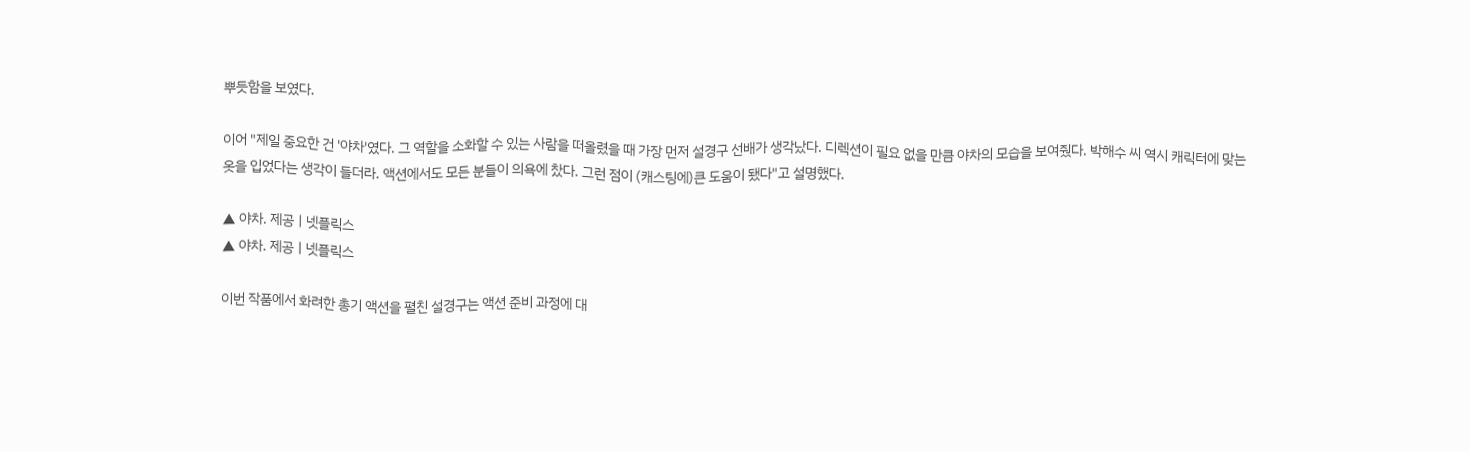뿌듯함을 보였다.

이어 "제일 중요한 건 '야차'였다. 그 역할을 소화할 수 있는 사람을 떠올렸을 때 가장 먼저 설경구 선배가 생각났다. 디렉션이 필요 없을 만큼 야차의 모습을 보여줬다. 박해수 씨 역시 캐릭터에 맞는 옷을 입었다는 생각이 들더라. 액션에서도 모든 분들이 의욕에 찼다. 그런 점이 (캐스팅에)큰 도움이 됐다"고 설명했다.

▲ 야차. 제공ㅣ넷플릭스
▲ 야차. 제공ㅣ넷플릭스

이번 작품에서 화려한 총기 액션을 펼친 설경구는 액션 준비 과정에 대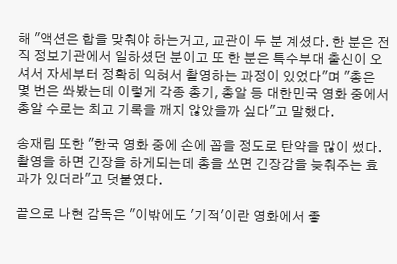해 "액션은 합을 맞춰야 하는거고, 교관이 두 분 계셨다. 한 분은 전직 정보기관에서 일하셨던 분이고 또 한 분은 특수부대 출신이 오셔서 자세부터 정확히 익혀서 촬영하는 과정이 있었다"며 "총은 몇 번은 쏴봤는데 이렇게 각종 총기, 총알 등 대한민국 영화 중에서 총알 수로는 최고 기록을 깨지 않았을까 싶다"고 말했다.

송재림 또한 "한국 영화 중에 손에 꼽을 정도로 탄약을 많이 썼다. 촬영을 하면 긴장을 하게되는데 총을 쏘면 긴장감을 늦춰주는 효과가 있더라"고 덧붙였다.

끝으로 나현 감독은 "이밖에도 '기적'이란 영화에서 좋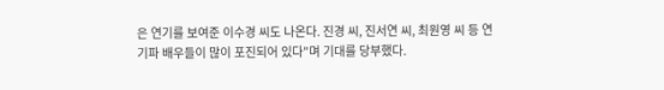은 연기를 보여준 이수경 씨도 나온다. 진경 씨, 진서연 씨, 최원영 씨 등 연기파 배우들이 많이 포진되어 있다"며 기대를 당부했다.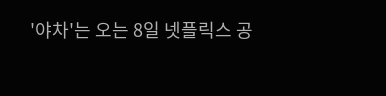'야차'는 오는 8일 넷플릭스 공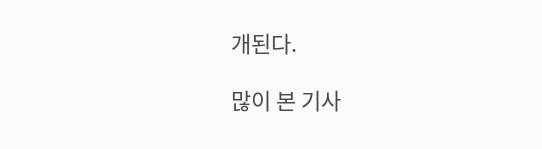개된다.

많이 본 기사